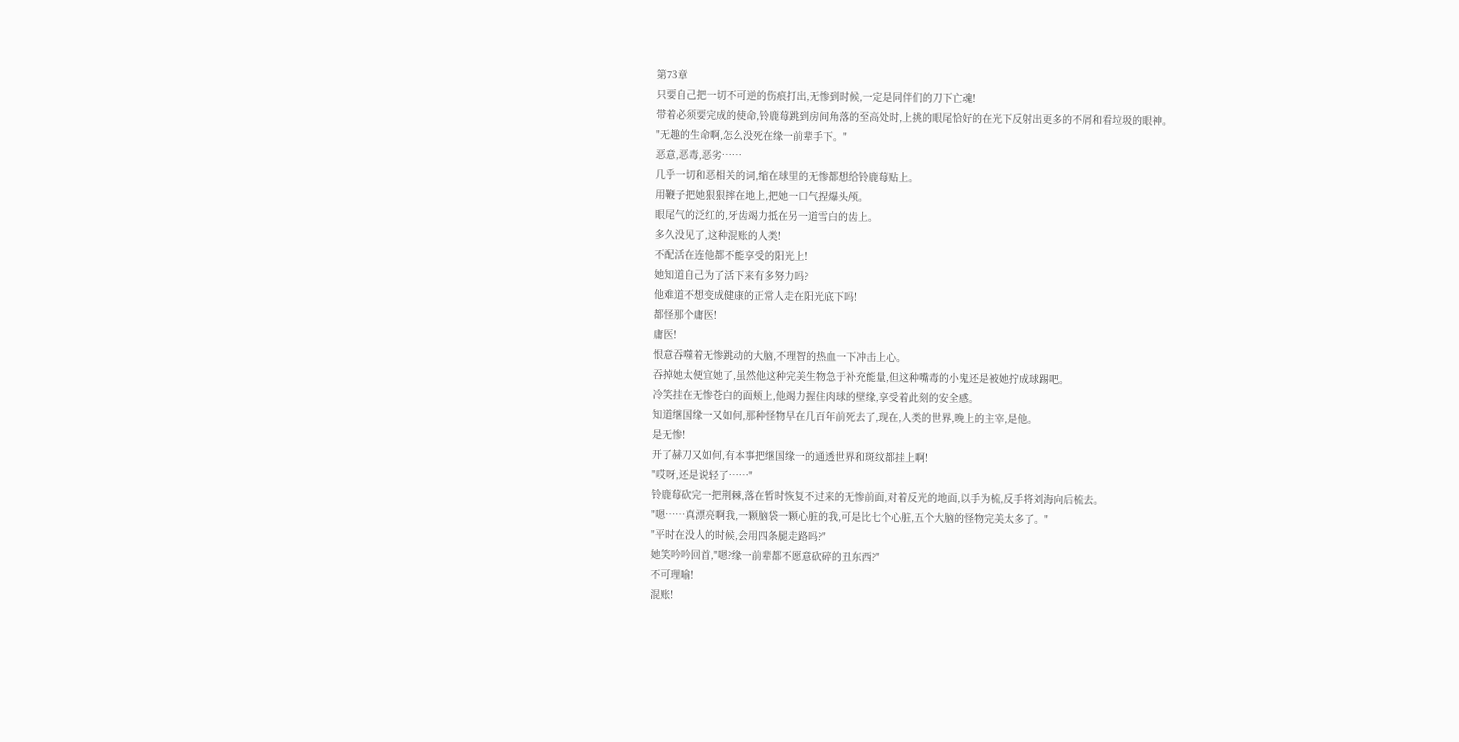第73章
只要自己把一切不可逆的伤痕打出,无惨到时候,一定是同伴们的刀下亡魂!
带着必须要完成的使命,铃鹿莓跳到房间角落的至高处时,上挑的眼尾恰好的在光下反射出更多的不屑和看垃圾的眼神。
"无趣的生命啊,怎么没死在缘一前辈手下。"
恶意,恶毒,恶劣……
几乎一切和恶相关的词,缩在球里的无惨都想给铃鹿莓贴上。
用鞭子把她狠狠摔在地上,把她一口气捏爆头颅。
眼尾气的泛红的,牙齿竭力抵在另一道雪白的齿上。
多久没见了,这种混账的人类!
不配活在连他都不能享受的阳光上!
她知道自己为了活下来有多努力吗?
他难道不想变成健康的正常人走在阳光底下吗!
都怪那个庸医!
庸医!
恨意吞噬着无惨跳动的大脑,不理智的热血一下冲击上心。
吞掉她太便宜她了,虽然他这种完美生物急于补充能量,但这种嘴毒的小鬼还是被她拧成球踢吧。
冷笑挂在无惨苍白的面颊上,他竭力握住肉球的壁缘,享受着此刻的安全感。
知道继国缘一又如何,那种怪物早在几百年前死去了,现在,人类的世界,晚上的主宰,是他。
是无惨!
开了赫刀又如何,有本事把继国缘一的通透世界和斑纹都挂上啊!
"哎呀,还是说轻了……"
铃鹿莓砍完一把荆棘,落在暂时恢复不过来的无惨前面,对着反光的地面,以手为梳,反手将刘海向后梳去。
"嗯……真漂亮啊我,一颗脑袋一颗心脏的我,可是比七个心脏,五个大脑的怪物完美太多了。"
"平时在没人的时候,会用四条腿走路吗?"
她笑吟吟回首,"嗯?缘一前辈都不愿意砍碎的丑东西?"
不可理喻!
混账!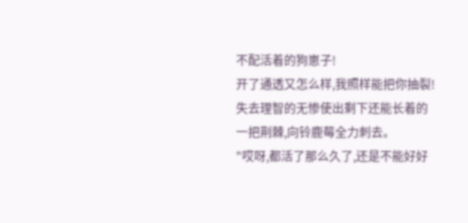不配活着的狗崽子!
开了通透又怎么样,我照样能把你抽裂!
失去理智的无惨使出剩下还能长着的一把荆棘,向铃鹿莓全力刺去。
"哎呀,都活了那么久了,还是不能好好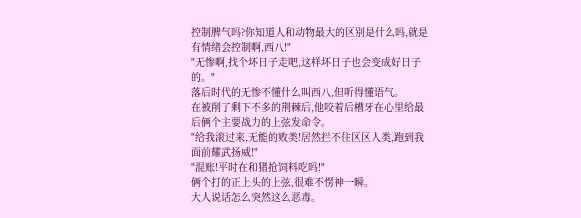控制脾气吗?你知道人和动物最大的区别是什么吗,就是有情绪会控制啊,西八!"
"无惨啊,找个坏日子走吧,这样坏日子也会变成好日子的。"
落后时代的无惨不懂什么叫西八,但听得懂语气。
在被削了剩下不多的荆棘后,他咬着后槽牙在心里给最后俩个主要战力的上弦发命令。
"给我滚过来,无能的败类!居然拦不住区区人类,跑到我面前耀武扬威!"
"混账!平时在和猪抢饲料吃吗!"
俩个打的正上头的上弦,很难不愣神一瞬。
大人说话怎么突然这么恶毒。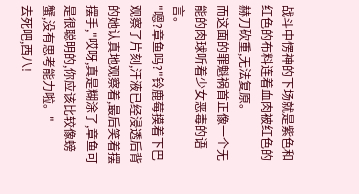战斗中愣神的下场就是紫色和红色的布料连着血肉被红色的赫刀砍重,无法复原。
而这面的罪魁祸首正像一个无能的肉球听着少女恶毒的语言。
"嗯?章鱼吗?"铃鹿莓摸着下巴观察了片刻,汗液已经浸透后背的她认真地观察着,最后笑着摆摆手,"哎呀,真是糊涂了,章鱼可是很聪明的,你应该比较像螃蟹,没有思考能力啦。"
去死吧,西八!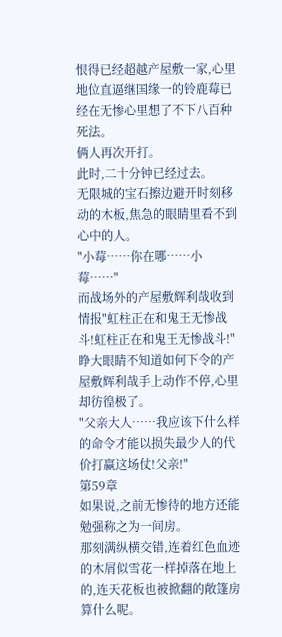恨得已经超越产屋敷一家,心里地位直逼继国缘一的铃鹿莓已经在无惨心里想了不下八百种死法。
俩人再次开打。
此时,二十分钟已经过去。
无限城的宝石擦边避开时刻移动的木板,焦急的眼睛里看不到心中的人。
"小莓……你在哪……小莓……"
而战场外的产屋敷辉利哉收到情报"虹柱正在和鬼王无惨战斗!虹柱正在和鬼王无惨战斗!"
睁大眼睛不知道如何下令的产屋敷辉利哉手上动作不停,心里却彷徨极了。
"父亲大人……我应该下什么样的命令才能以损失最少人的代价打赢这场仗!父亲!"
第59章
如果说,之前无惨待的地方还能勉强称之为一间房。
那刻满纵横交错,连着红色血迹的木屑似雪花一样掉落在地上的,连天花板也被掀翻的敞篷房算什么呢。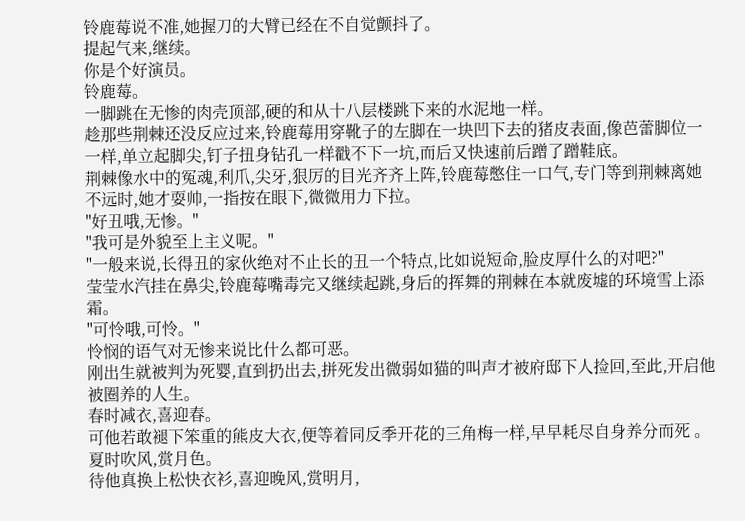铃鹿莓说不准,她握刀的大臂已经在不自觉颤抖了。
提起气来,继续。
你是个好演员。
铃鹿莓。
一脚跳在无惨的肉壳顶部,硬的和从十八层楼跳下来的水泥地一样。
趁那些荆棘还没反应过来,铃鹿莓用穿靴子的左脚在一块凹下去的猪皮表面,像芭蕾脚位一一样,单立起脚尖,钉子扭身钻孔一样戳不下一坑,而后又快速前后蹭了蹭鞋底。
荆棘像水中的冤魂,利爪,尖牙,狠厉的目光齐齐上阵,铃鹿莓憋住一口气,专门等到荆棘离她不远时,她才耍帅,一指按在眼下,微微用力下拉。
"好丑哦,无惨。"
"我可是外貌至上主义呢。"
"一般来说,长得丑的家伙绝对不止长的丑一个特点,比如说短命,脸皮厚什么的对吧?"
莹莹水汽挂在鼻尖,铃鹿莓嘴毒完又继续起跳,身后的挥舞的荆棘在本就废墟的环境雪上添霜。
"可怜哦,可怜。"
怜悯的语气对无惨来说比什么都可恶。
刚出生就被判为死婴,直到扔出去,拼死发出微弱如猫的叫声才被府邸下人捡回,至此,开启他被圈养的人生。
春时减衣,喜迎春。
可他若敢褪下笨重的熊皮大衣,便等着同反季开花的三角梅一样,早早耗尽自身养分而死 。
夏时吹风,赏月色。
待他真换上松快衣衫,喜迎晚风,赏明月,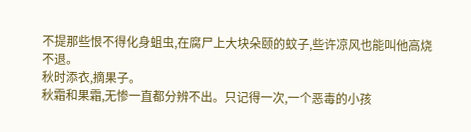不提那些恨不得化身蛆虫,在腐尸上大块朵颐的蚊子,些许凉风也能叫他高烧不退。
秋时添衣,摘果子。
秋霜和果霜,无惨一直都分辨不出。只记得一次,一个恶毒的小孩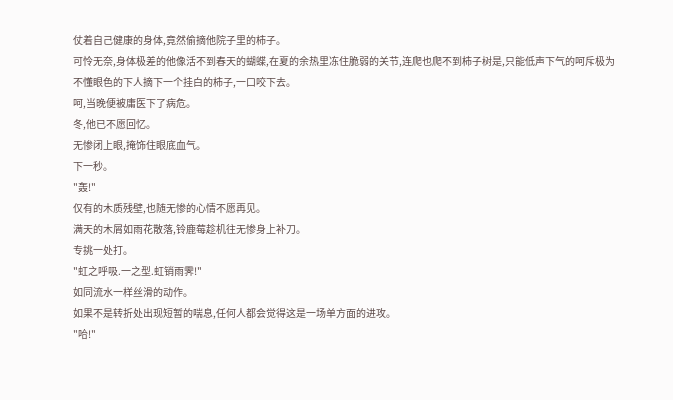仗着自己健康的身体,竟然偷摘他院子里的柿子。
可怜无奈,身体极差的他像活不到春天的蝴蝶,在夏的余热里冻住脆弱的关节,连爬也爬不到柿子树是,只能低声下气的呵斥极为不懂眼色的下人摘下一个挂白的柿子,一口咬下去。
呵,当晚便被庸医下了病危。
冬,他已不愿回忆。
无惨闭上眼,掩饰住眼底血气。
下一秒。
"轰!"
仅有的木质残壁,也随无惨的心情不愿再见。
满天的木屑如雨花散落,铃鹿莓趁机往无惨身上补刀。
专挑一处打。
"虹之呼吸.一之型.虹销雨霁!"
如同流水一样丝滑的动作。
如果不是转折处出现短暂的喘息,任何人都会觉得这是一场单方面的进攻。
"哈!"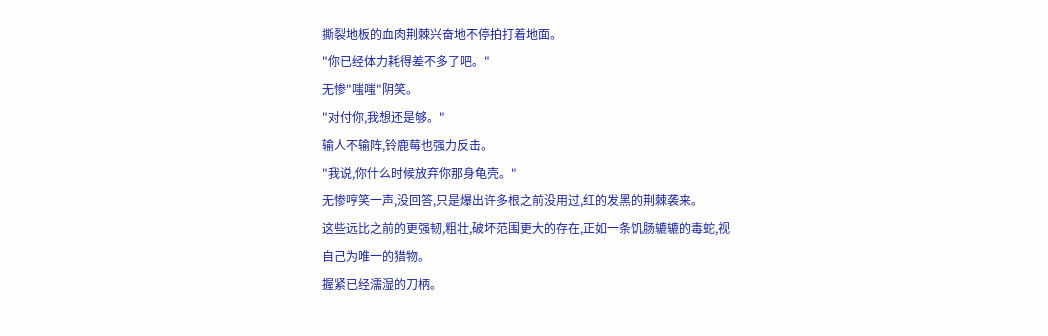撕裂地板的血肉荆棘兴奋地不停拍打着地面。
"你已经体力耗得差不多了吧。"
无惨"嗤嗤"阴笑。
"对付你,我想还是够。"
输人不输阵,铃鹿莓也强力反击。
"我说,你什么时候放弃你那身龟壳。"
无惨哼笑一声,没回答,只是爆出许多根之前没用过,红的发黑的荆棘袭来。
这些远比之前的更强韧,粗壮,破坏范围更大的存在,正如一条饥肠辘辘的毒蛇,视自己为唯一的猎物。
握紧已经濡湿的刀柄。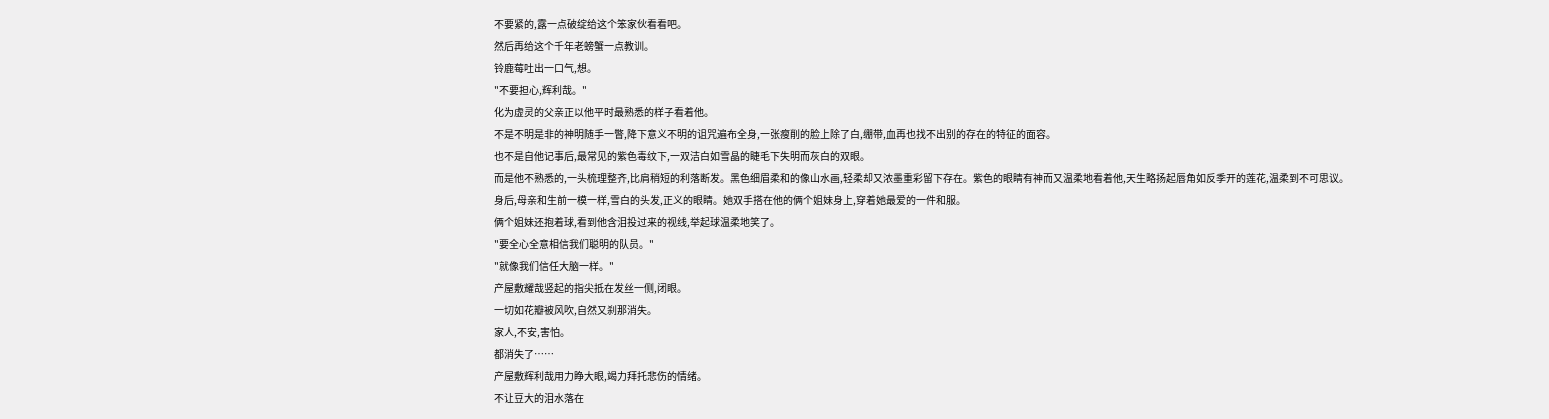不要紧的,露一点破绽给这个笨家伙看看吧。
然后再给这个千年老螃蟹一点教训。
铃鹿莓吐出一口气,想。
"不要担心,辉利哉。"
化为虚灵的父亲正以他平时最熟悉的样子看着他。
不是不明是非的神明随手一瞥,降下意义不明的诅咒遍布全身,一张瘦削的脸上除了白,绷带,血再也找不出别的存在的特征的面容。
也不是自他记事后,最常见的紫色毒纹下,一双洁白如雪晶的睫毛下失明而灰白的双眼。
而是他不熟悉的,一头梳理整齐,比肩稍短的利落断发。黑色细眉柔和的像山水画,轻柔却又浓墨重彩留下存在。紫色的眼睛有神而又温柔地看着他,天生略扬起唇角如反季开的莲花,温柔到不可思议。
身后,母亲和生前一模一样,雪白的头发,正义的眼睛。她双手搭在他的俩个姐妹身上,穿着她最爱的一件和服。
俩个姐妹还抱着球,看到他含泪投过来的视线,举起球温柔地笑了。
"要全心全意相信我们聪明的队员。"
"就像我们信任大脑一样。"
产屋敷耀哉竖起的指尖抵在发丝一侧,闭眼。
一切如花瓣被风吹,自然又刹那消失。
家人,不安,害怕。
都消失了……
产屋敷辉利哉用力睁大眼,竭力拜托悲伤的情绪。
不让豆大的泪水落在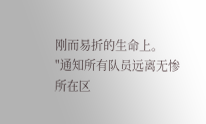刚而易折的生命上。
"通知所有队员远离无惨所在区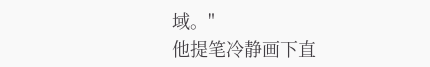域。"
他提笔冷静画下直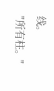线。
"所有柱。"